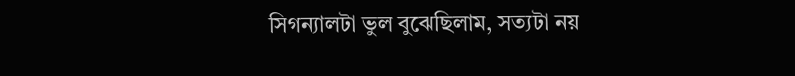সিগন্যালটা ভুল বুঝেছিলাম, সত্যটা নয়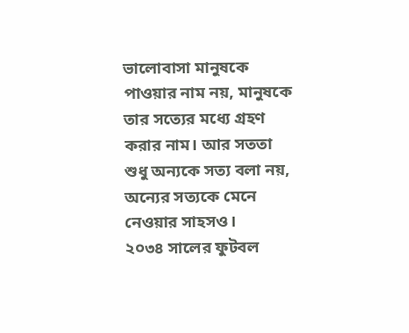ভালোবাসা মানুষকে পাওয়ার নাম নয়, মানুষকে তার সত্যের মধ্যে গ্রহণ করার নাম। আর সততা শুধু অন্যকে সত্য বলা নয়, অন্যের সত্যকে মেনে নেওয়ার সাহসও।
২০৩৪ সালের ফুটবল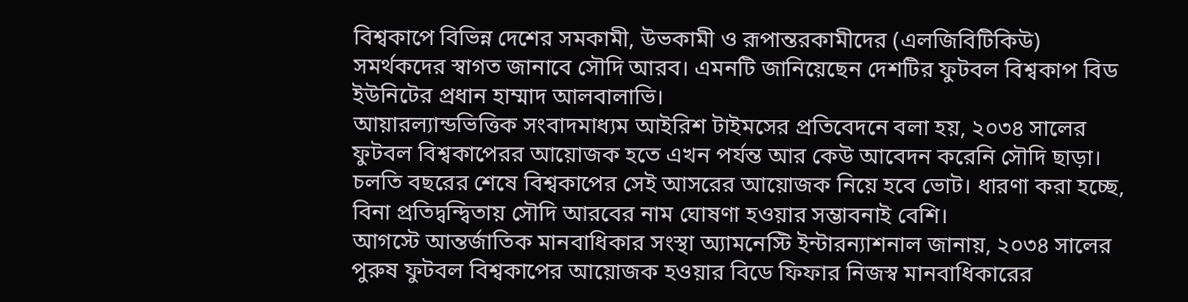বিশ্বকাপে বিভিন্ন দেশের সমকামী, উভকামী ও রূপান্তরকামীদের (এলজিবিটিকিউ) সমর্থকদের স্বাগত জানাবে সৌদি আরব। এমনটি জানিয়েছেন দেশটির ফুটবল বিশ্বকাপ বিড ইউনিটের প্রধান হাম্মাদ আলবালাভি।
আয়ারল্যান্ডভিত্তিক সংবাদমাধ্যম আইরিশ টাইমসের প্রতিবেদনে বলা হয়, ২০৩৪ সালের ফুটবল বিশ্বকাপেরর আয়োজক হতে এখন পর্যন্ত আর কেউ আবেদন করেনি সৌদি ছাড়া। চলতি বছরের শেষে বিশ্বকাপের সেই আসরের আয়োজক নিয়ে হবে ভোট। ধারণা করা হচ্ছে, বিনা প্রতিদ্বন্দ্বিতায় সৌদি আরবের নাম ঘোষণা হওয়ার সম্ভাবনাই বেশি।
আগস্টে আন্তর্জাতিক মানবাধিকার সংস্থা অ্যামনেস্টি ইন্টারন্যাশনাল জানায়, ২০৩৪ সালের পুরুষ ফুটবল বিশ্বকাপের আয়োজক হওয়ার বিডে ফিফার নিজস্ব মানবাধিকারের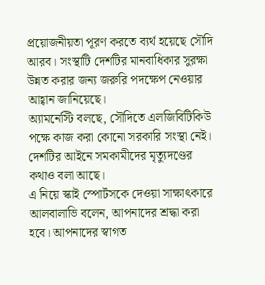প্রয়োজনীয়তা পূরণ করতে ব্যর্থ হয়েছে সৌদি আরব। সংস্থাটি দেশটির মানবাধিকার সুরক্ষা উন্নত করার জন্য জরুরি পদক্ষেপ নেওয়ার আহ্বান জানিয়েছে।
অ্যামনেস্টি বলছে, সৌদিতে এলজিবিটিকিউ পক্ষে কাজ করা কোনো সরকারি সংস্থা নেই। দেশটির আইনে সমকামীদের মৃত্যুদণ্ডের কথাও বলা আছে।
এ নিয়ে স্কাই স্পোর্টসকে দেওয়া সাক্ষাৎকারে আলবালাভি বলেন, আপনাদের শ্রদ্ধা করা হবে। আপনাদের স্বাগত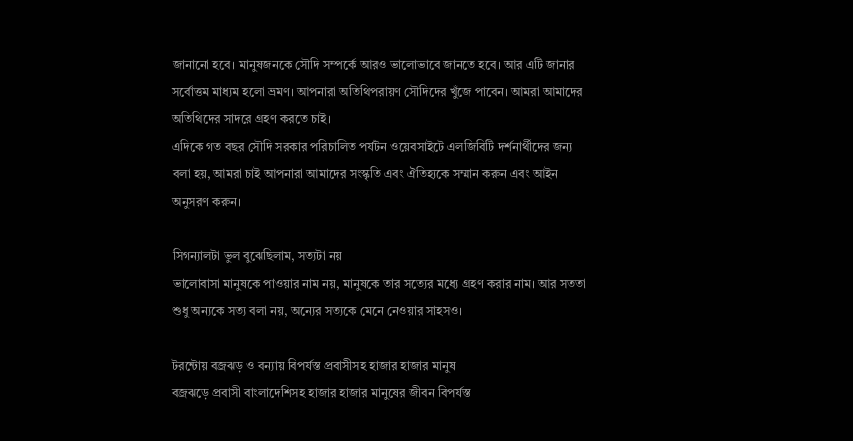জানানো হবে। মানুষজনকে সৌদি সম্পর্কে আরও ভালোভাবে জানতে হবে। আর এটি জানার সর্বোত্তম মাধ্যম হলো ভ্রমণ। আপনারা অতিথিপরায়ণ সৌদিদের খুঁজে পাবেন। আমরা আমাদের অতিথিদের সাদরে গ্রহণ করতে চাই।
এদিকে গত বছর সৌদি সরকার পরিচালিত পর্যটন ওয়েবসাইটে এলজিবিটি দর্শনার্থীদের জন্য বলা হয়, আমরা চাই আপনারা আমাদের সংস্কৃতি এবং ঐতিহ্যকে সম্মান করুন এবং আইন অনুসরণ করুন।

সিগন্যালটা ভুল বুঝেছিলাম, সত্যটা নয়
ভালোবাসা মানুষকে পাওয়ার নাম নয়, মানুষকে তার সত্যের মধ্যে গ্রহণ করার নাম। আর সততা শুধু অন্যকে সত্য বলা নয়, অন্যের সত্যকে মেনে নেওয়ার সাহসও।

টরন্টোয় বজ্রঝড় ও বন্যায় বিপর্যস্ত প্রবাসীসহ হাজার হাজার মানুষ
বজ্রঝড়ে প্রবাসী বাংলাদেশিসহ হাজার হাজার মানুষের জীবন বিপর্যস্ত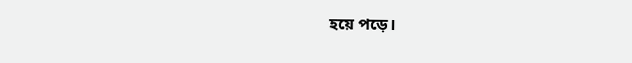হয়ে পড়ে।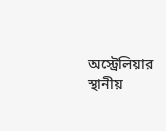অস্ট্রেলিয়ার স্থানীয়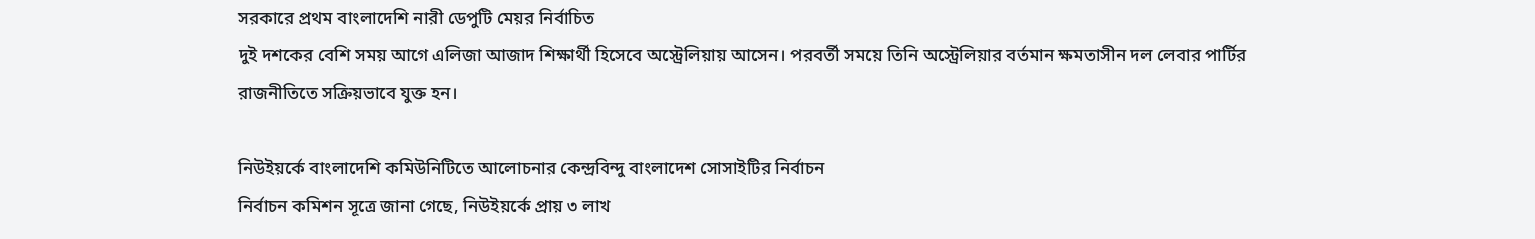সরকারে প্রথম বাংলাদেশি নারী ডেপুটি মেয়র নির্বাচিত
দুই দশকের বেশি সময় আগে এলিজা আজাদ শিক্ষার্থী হিসেবে অস্ট্রেলিয়ায় আসেন। পরবর্তী সময়ে তিনি অস্ট্রেলিয়ার বর্তমান ক্ষমতাসীন দল লেবার পার্টির রাজনীতিতে সক্রিয়ভাবে যুক্ত হন।

নিউইয়র্কে বাংলাদেশি কমিউনিটিতে আলোচনার কেন্দ্রবিন্দু বাংলাদেশ সোসাইটির নির্বাচন
নির্বাচন কমিশন সূত্রে জানা গেছে, নিউইয়র্কে প্রায় ৩ লাখ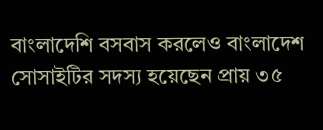বাংলাদেশি বসবাস করলেও বাংলাদেশ সোসাইটির সদস্য হয়েছেন প্রায় ৩৫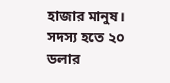হাজার মানুষ। সদস্য হতে ২০ ডলার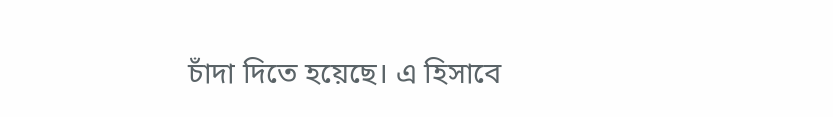চাঁদা দিতে হয়েছে। এ হিসাবে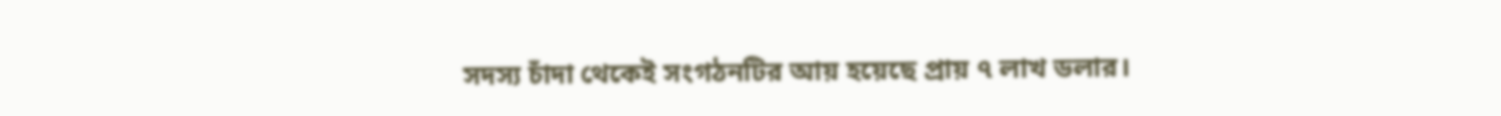সদস্য চাঁদা থেকেই সংগঠনটির আয় হয়েছে প্রায় ৭ লাখ ডলার।